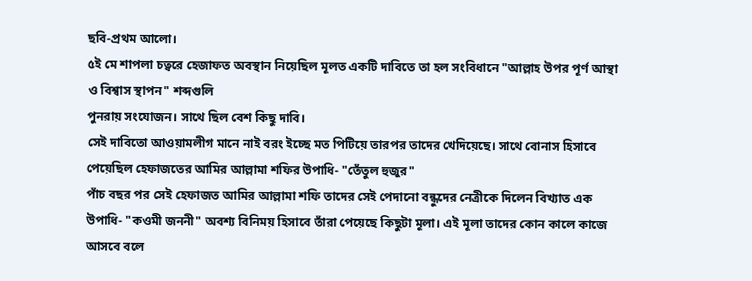ছবি-প্রথম আলো।
৫ই মে শাপলা চত্বরে হেজাফত অবস্থান নিয়েছিল মূলত একটি দাবিতে তা হল সংবিধানে "আল্লাহ উপর পূর্ণ আস্থা ও বিশ্বাস স্থাপন" শব্দগুলি
পুনরায় সংযোজন। সাথে ছিল বেশ কিছু দাবি।
সেই দাবিতো আওয়ামলীগ মানে নাই বরং ইচ্ছে মত পিটিয়ে তারপর তাদের খেদিয়েছে। সাথে বোনাস হিসাবে পেয়েছিল হেফাজতের আমির আল্লামা শফির উপাধি- "তেঁতুল হুজুর"
পাঁচ বছর পর সেই হেফাজত আমির আল্লামা শফি তাদের সেই পেদানো বন্ধুদের নেত্রীকে দিলেন বিখ্যাত এক উপাধি- "কওমী জননী" অবশ্য বিনিময় হিসাবে তাঁরা পেয়েছে কিছুটা মূলা। এই মূলা তাদের কোন কালে কাজে আসবে বলে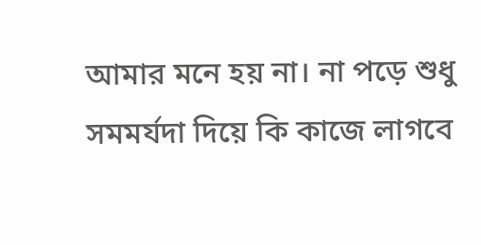আমার মনে হয় না। না পড়ে শুধু সমমর্যদা দিয়ে কি কাজে লাগবে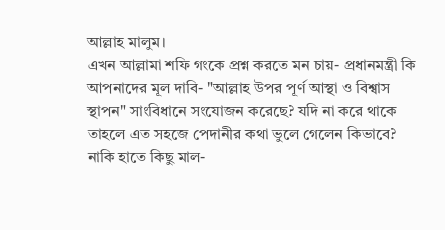আল্লাহ মালুম।
এখন আল্লামা শফি গংকে প্রশ্ন করতে মন চায়- প্রধানমন্ত্রী কি আপনাদের মূল দাবি- "আল্লাহ উপর পূর্ণ আস্থা ও বিশ্বাস স্থাপন" সাংবিধানে সংযোজন করেছে? যদি না করে থাকে তাহলে এত সহজে পেদানীর কথা ভুলে গেলেন কিভাবে? নাকি হাতে কিছু মাল-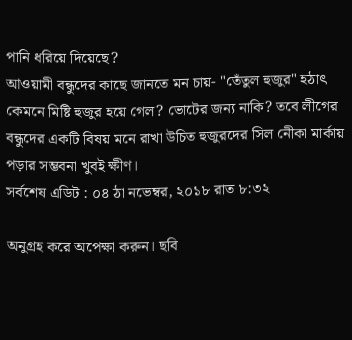পানি ধরিয়ে দিয়েছে?
আওয়ামী বন্ধুদের কাছে জানতে মন চায়- "তেঁতুল হুজুর" হঠাৎ কেমনে মিষ্টি হুজুর হয়ে গেল? ভোটের জন্য নাকি? তবে লীগের বন্ধুদের একটি বিষয় মনে রাখা উচিত হুজুরদের সিল নেীকা মার্কায় পড়ার সম্ভবনা খুবই ক্ষীণ।
সর্বশেষ এডিট : ০৪ ঠা নভেম্বর, ২০১৮ রাত ৮:৩২

অনুগ্রহ করে অপেক্ষা করুন। ছবি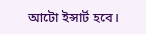আটো ইন্সার্ট হবে।